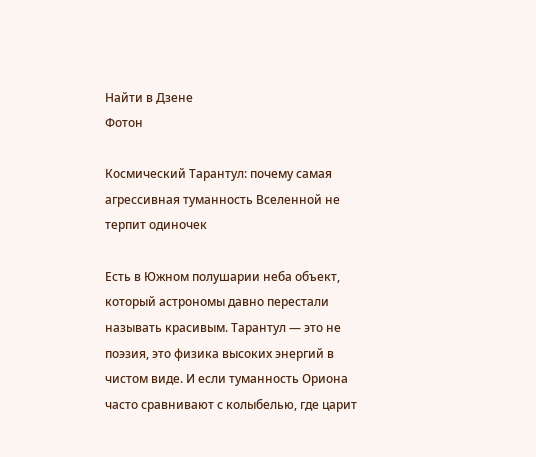Найти в Дзене
Фотон

Космический Тарантул: почему самая агрессивная туманность Вселенной не терпит одиночек

Есть в Южном полушарии неба объект, который астрономы давно перестали называть красивым. Тарантул — это не поэзия, это физика высоких энергий в чистом виде. И если туманность Ориона часто сравнивают с колыбелью, где царит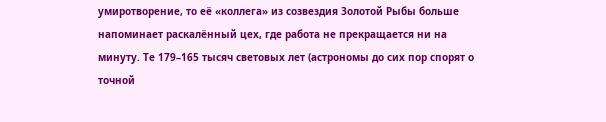умиротворение, то её «коллега» из созвездия Золотой Рыбы больше напоминает раскалённый цех, где работа не прекращается ни на минуту. Те 179–165 тысяч световых лет (астрономы до сих пор спорят о точной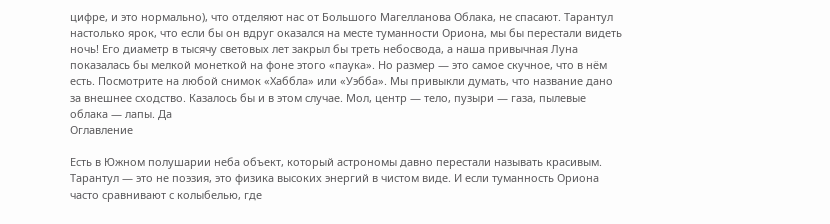цифре, и это нормально), что отделяют нас от Большого Магелланова Облака, не спасают. Тарантул настолько ярок, что если бы он вдруг оказался на месте туманности Ориона, мы бы перестали видеть ночь! Его диаметр в тысячу световых лет закрыл бы треть небосвода, а наша привычная Луна показалась бы мелкой монеткой на фоне этого «паука». Но размер — это самое скучное, что в нём есть. Посмотрите на любой снимок «Хаббла» или «Уэбба». Мы привыкли думать, что название дано за внешнее сходство. Казалось бы и в этом случае. Мол, центр — тело, пузыри — газа, пылевые облака — лапы. Да
Оглавление

Есть в Южном полушарии неба объект, который астрономы давно перестали называть красивым. Тарантул — это не поэзия, это физика высоких энергий в чистом виде. И если туманность Ориона часто сравнивают с колыбелью, где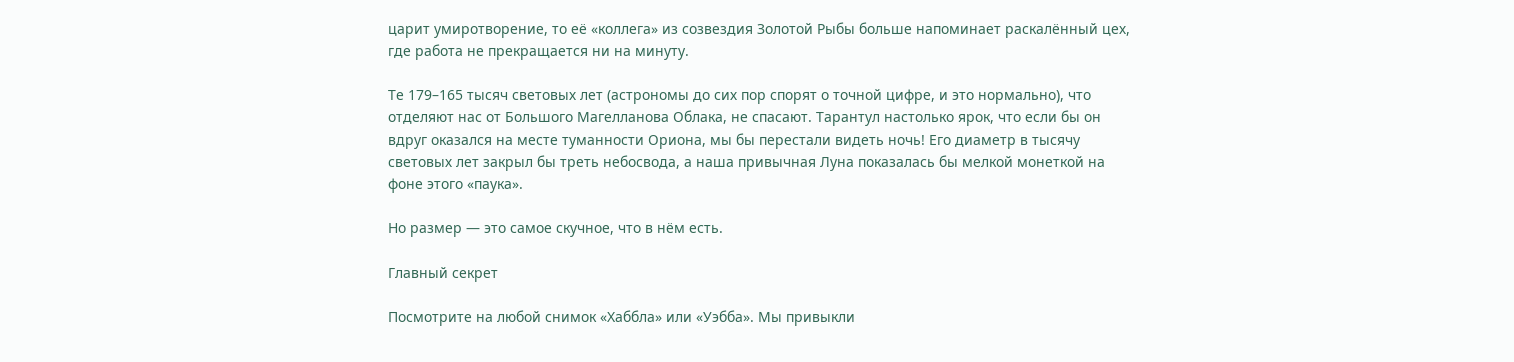царит умиротворение, то её «коллега» из созвездия Золотой Рыбы больше напоминает раскалённый цех, где работа не прекращается ни на минуту.

Те 179–165 тысяч световых лет (астрономы до сих пор спорят о точной цифре, и это нормально), что отделяют нас от Большого Магелланова Облака, не спасают. Тарантул настолько ярок, что если бы он вдруг оказался на месте туманности Ориона, мы бы перестали видеть ночь! Его диаметр в тысячу световых лет закрыл бы треть небосвода, а наша привычная Луна показалась бы мелкой монеткой на фоне этого «паука».

Но размер — это самое скучное, что в нём есть.

Главный секрет

Посмотрите на любой снимок «Хаббла» или «Уэбба». Мы привыкли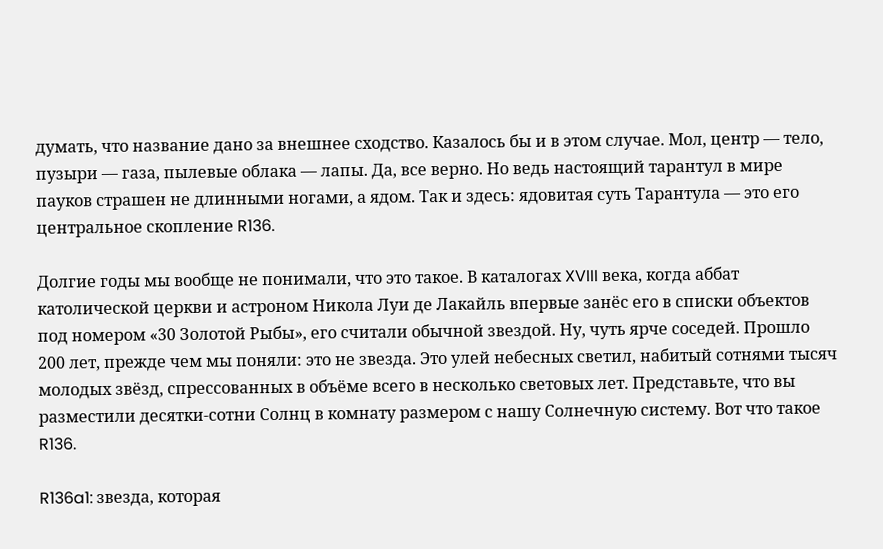думать, что название дано за внешнее сходство. Казалось бы и в этом случае. Мол, центр — тело, пузыри — газа, пылевые облака — лапы. Да, все верно. Но ведь настоящий тарантул в мире пауков страшен не длинными ногами, а ядом. Так и здесь: ядовитая суть Тарантула — это его центральное скопление R136.

Долгие годы мы вообще не понимали, что это такое. В каталогах XVIII века, когда аббат католической церкви и астроном Никола Луи де Лакайль впервые занёс его в списки объектов под номером «30 Золотой Рыбы», его считали обычной звездой. Ну, чуть ярче соседей. Прошло 200 лет, прежде чем мы поняли: это не звезда. Это улей небесных светил, набитый сотнями тысяч молодых звёзд, спрессованных в объёме всего в несколько световых лет. Представьте, что вы разместили десятки-сотни Солнц в комнату размером с нашу Солнечную систему. Вот что такое R136.

R136a1: звезда, которая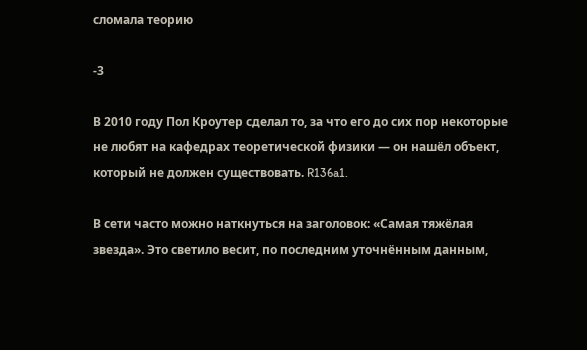сломала теорию

-3

В 2010 году Пол Кроутер сделал то, за что его до сих пор некоторые не любят на кафедрах теоретической физики — он нашёл объект, который не должен существовать. R136a1.

В сети часто можно наткнуться на заголовок: «Самая тяжёлая звезда». Это светило весит, по последним уточнённым данным,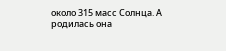около 315 масс Солнца. А родилась она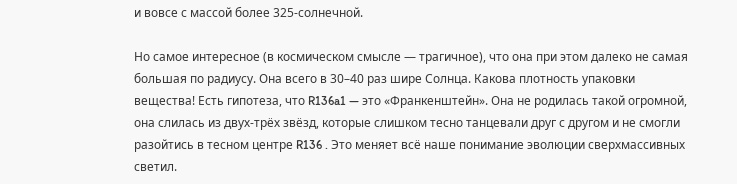и вовсе с массой более 325-солнечной.

Но самое интересное (в космическом смысле — трагичное), что она при этом далеко не самая большая по радиусу. Она всего в 30–40 раз шире Солнца. Какова плотность упаковки вещества! Есть гипотеза, что R136a1 — это «Франкенштейн». Она не родилась такой огромной, она слилась из двух-трёх звёзд, которые слишком тесно танцевали друг с другом и не смогли разойтись в тесном центре R136 . Это меняет всё наше понимание эволюции сверхмассивных светил.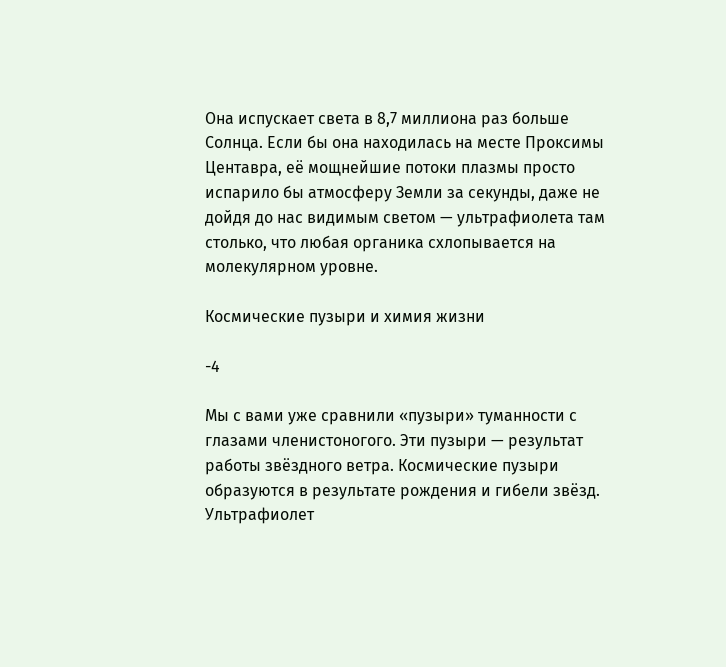Она испускает света в 8,7 миллиона раз больше Солнца. Если бы она находилась на месте Проксимы Центавра, её мощнейшие потоки плазмы просто испарило бы атмосферу Земли за секунды, даже не дойдя до нас видимым светом — ультрафиолета там столько, что любая органика схлопывается на молекулярном уровне.

Космические пузыри и химия жизни

-4

Мы с вами уже сравнили «пузыри» туманности с глазами членистоногого. Эти пузыри — результат работы звёздного ветра. Космические пузыри образуются в результате рождения и гибели звёзд. Ультрафиолет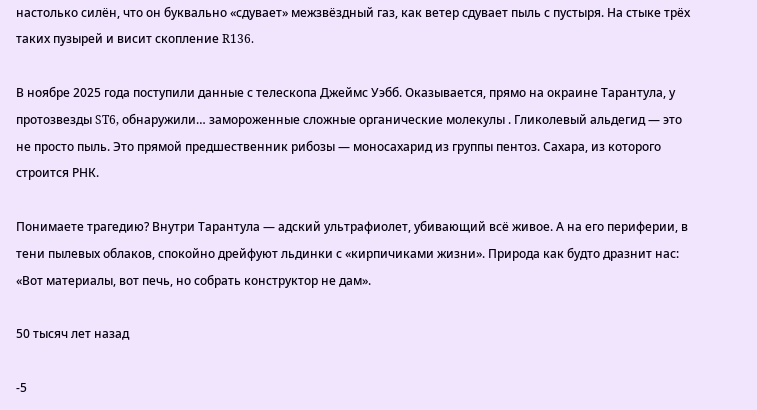настолько силён, что он буквально «сдувает» межзвёздный газ, как ветер сдувает пыль с пустыря. На стыке трёх таких пузырей и висит скопление R136.

В ноябре 2025 года поступили данные с телескопа Джеймс Уэбб. Оказывается, прямо на окраине Тарантула, у протозвезды ST6, обнаружили… замороженные сложные органические молекулы . Гликолевый альдегид — это не просто пыль. Это прямой предшественник рибозы — моносахарид из группы пентоз. Сахара, из которого строится РНК.

Понимаете трагедию? Внутри Тарантула — адский ультрафиолет, убивающий всё живое. А на его периферии, в тени пылевых облаков, спокойно дрейфуют льдинки с «кирпичиками жизни». Природа как будто дразнит нас: «Вот материалы, вот печь, но собрать конструктор не дам».

50 тысяч лет назад

-5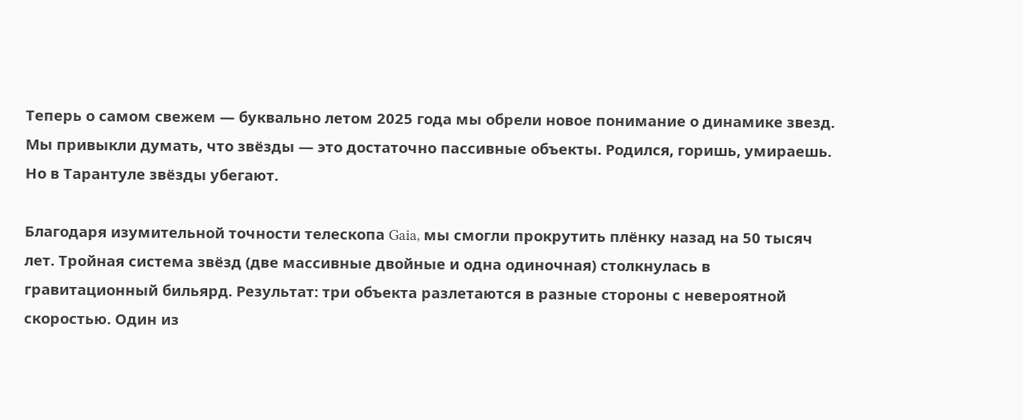Теперь о самом свежем — буквально летом 2025 года мы обрели новое понимание о динамике звезд. Мы привыкли думать, что звёзды — это достаточно пассивные объекты. Родился, горишь, умираешь. Но в Тарантуле звёзды убегают.

Благодаря изумительной точности телескопа Gaia, мы смогли прокрутить плёнку назад на 50 тысяч лет. Тройная система звёзд (две массивные двойные и одна одиночная) столкнулась в гравитационный бильярд. Результат: три объекта разлетаются в разные стороны с невероятной скоростью. Один из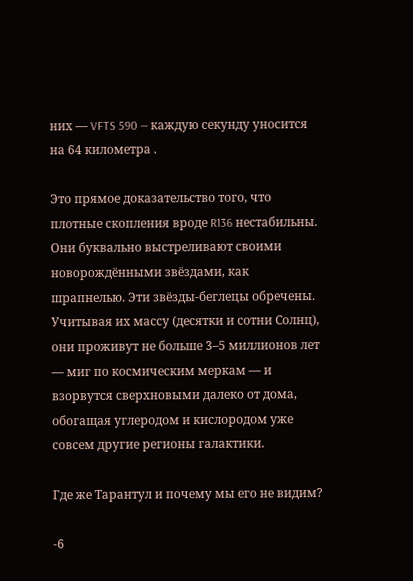них — VFTS 590 — каждую секунду уносится на 64 километра .

Это прямое доказательство того, что плотные скопления вроде R136 нестабильны. Они буквально выстреливают своими новорождёнными звёздами, как шрапнелью. Эти звёзды-беглецы обречены. Учитывая их массу (десятки и сотни Солнц), они проживут не больше 3–5 миллионов лет — миг по космическим меркам — и взорвутся сверхновыми далеко от дома, обогащая углеродом и кислородом уже совсем другие регионы галактики.

Где же Тарантул и почему мы его не видим?

-6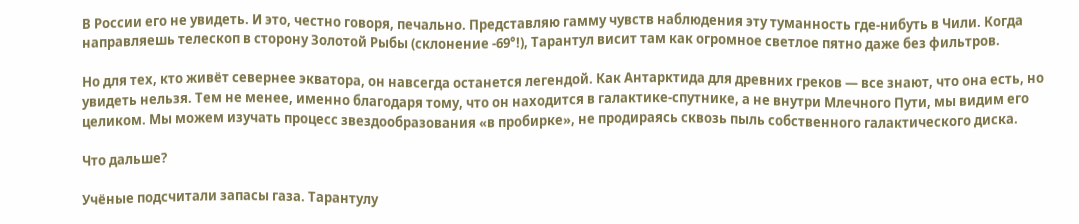В России его не увидеть. И это, честно говоря, печально. Представляю гамму чувств наблюдения эту туманность где-нибуть в Чили. Когда направляешь телескоп в сторону Золотой Рыбы (склонение -69°!), Тарантул висит там как огромное светлое пятно даже без фильтров.

Но для тех, кто живёт севернее экватора, он навсегда останется легендой. Как Антарктида для древних греков — все знают, что она есть, но увидеть нельзя. Тем не менее, именно благодаря тому, что он находится в галактике-спутнике, а не внутри Млечного Пути, мы видим его целиком. Мы можем изучать процесс звездообразования «в пробирке», не продираясь сквозь пыль собственного галактического диска.

Что дальше?

Учёные подсчитали запасы газа. Тарантулу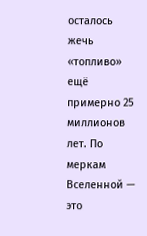осталось жечь «топливо» ещё примерно 25 миллионов лет. По меркам Вселенной — это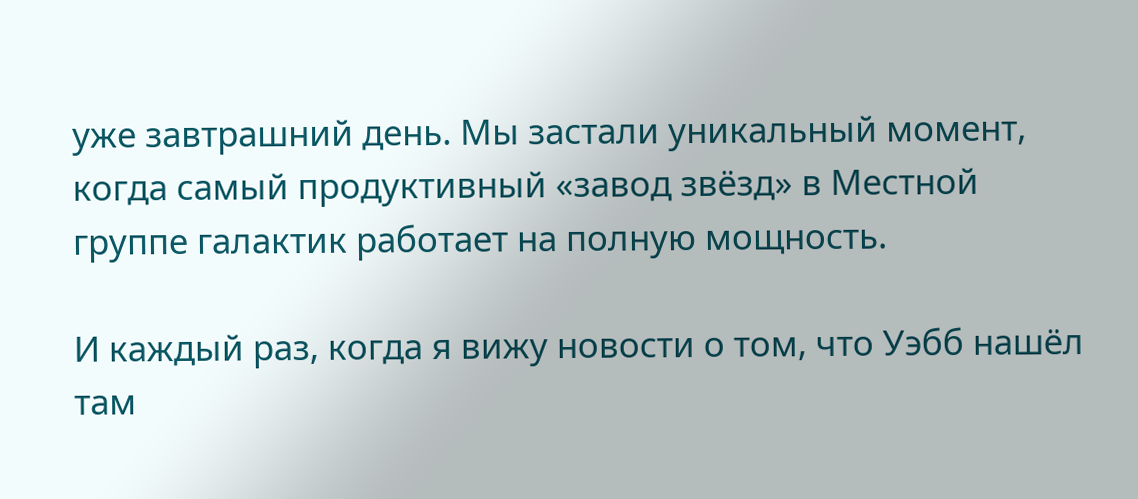уже завтрашний день. Мы застали уникальный момент, когда самый продуктивный «завод звёзд» в Местной группе галактик работает на полную мощность.

И каждый раз, когда я вижу новости о том, что Уэбб нашёл там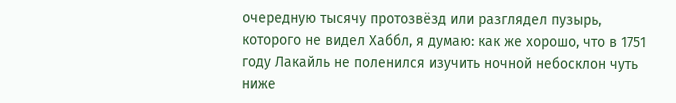очередную тысячу протозвёзд или разглядел пузырь, которого не видел Хаббл, я думаю: как же хорошо, что в 1751 году Лакайль не поленился изучить ночной небосклон чуть ниже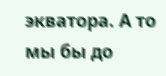экватора. А то мы бы до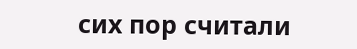сих пор считали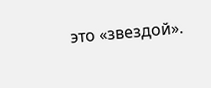это «звездой».